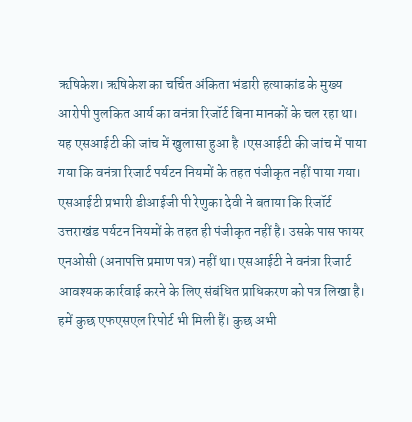ऋषिकेश। ऋषिकेश का चर्चित अंकिता भंडारी हत्याकांड के मुख्य आरोपी पुलकित आर्य का वनंत्रा रिजॉर्ट बिना मानकों के चल रहा था। यह एसआईटी की जांच में खुलासा हुआ है ।एसआईटी की जांच में पाया गया कि वनंत्रा रिजार्ट पर्यटन नियमों के तहत पंजीकृत नहीं पाया गया। एसआईटी प्रभारी डीआईजी पी रेणुका देवी ने बताया कि रिजॉर्ट उत्तराखंड पर्यटन नियमों के तहत ही पंजीकृत नहीं है। उसके पास फायर एनओसी (अनापत्ति प्रमाण पत्र) नहीं था। एसआईटी ने वनंत्रा रिजार्ट आवश्यक कार्रवाई करने के लिए संबंधित प्राधिकरण को पत्र लिखा है। हमें कुछ एफएसएल रिपोर्ट भी मिली हैं। कुछ अभी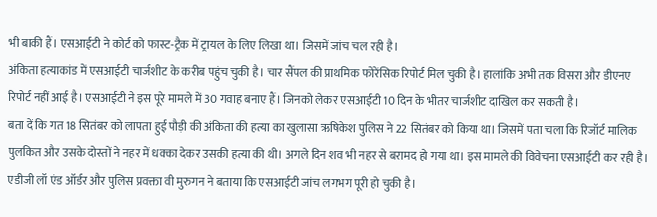भी बाकी हैं। एसआईटी ने कोर्ट को फास्ट-ट्रैक में ट्रायल के लिए लिखा था। जिसमें जांच चल रही है।
अंकिता हत्याकांड में एसआईटी चार्जशीट के करीब पहुंच चुकी है। चार सैंपल की प्राथमिक फोरेंसिक रिपोर्ट मिल चुकी है। हालांकि अभी तक विसरा और डीएनए रिपोर्ट नहीं आई है। एसआईटी ने इस पूरे मामले में 30 गवाह बनाए हैं। जिनको लेकर एसआईटी 10 दिन के भीतर चार्जशीट दाखिल कर सकती है।
बता दें कि गत 18 सितंबर को लापता हुई पौड़ी की अंकिता की हत्या का खुलासा ऋषिकेश पुलिस ने 22 सितंबर को किया था। जिसमें पता चला कि रिजॉर्ट मालिक पुलकित और उसके दोस्तों ने नहर में धक्का देकर उसकी हत्या की थी। अगले दिन शव भी नहर से बरामद हो गया था। इस मामले की विवेचना एसआईटी कर रही है। एडीजी लॉ एंड ऑर्डर और पुलिस प्रवक्ता वी मुरुगन ने बताया कि एसआईटी जांच लगभग पूरी हो चुकी है।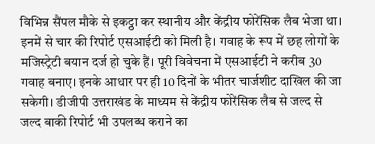विभिन्न सैंपल मौके से इकट्ठा कर स्थानीय और केंद्रीय फोरेंसिक लैब भेजा था। इनमें से चार की रिपोर्ट एसआईटी को मिली है। गवाह के रूप में छह लोगों के मजिस्ट्रेटी बयान दर्ज हो चुके हैं। पूरी विवेचना में एसआईटी ने करीब 30 गवाह बनाए। इनके आधार पर ही 10 दिनों के भीतर चार्जशीट दाखिल की जा सकेगी। डीजीपी उत्तराखंड के माध्यम से केंद्रीय फोरेंसिक लैब से जल्द से जल्द बाकी रिपोर्ट भी उपलब्ध कराने का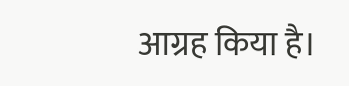आग्रह किया है।